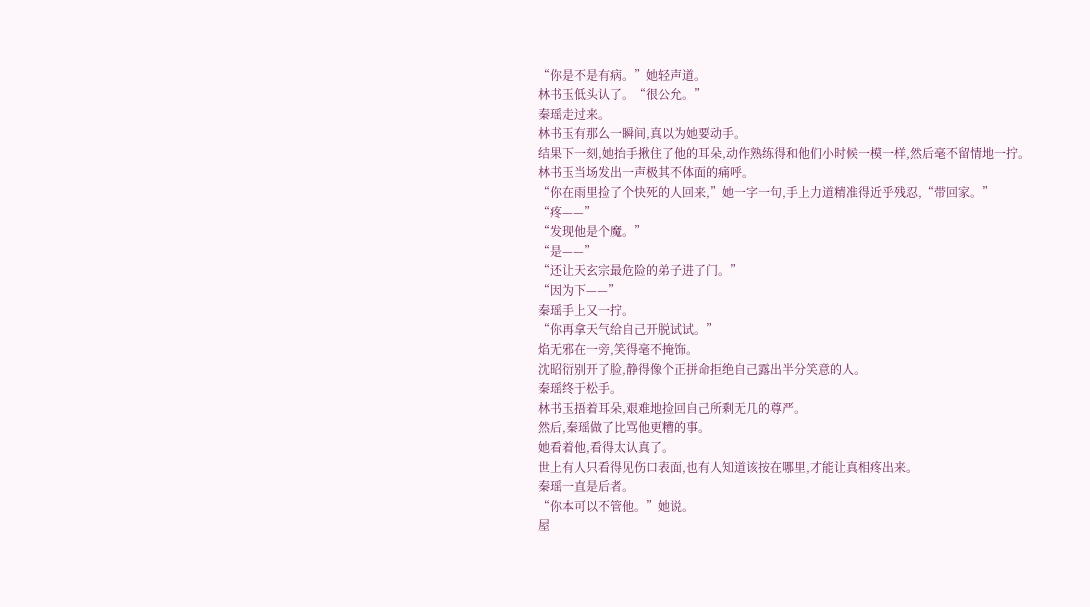“你是不是有病。”她轻声道。
林书玉低头认了。“很公允。”
秦瑶走过来。
林书玉有那么一瞬间,真以为她要动手。
结果下一刻,她抬手揪住了他的耳朵,动作熟练得和他们小时候一模一样,然后毫不留情地一拧。
林书玉当场发出一声极其不体面的痛呼。
“你在雨里捡了个快死的人回来,”她一字一句,手上力道精准得近乎残忍,“带回家。”
“疼——”
“发现他是个魔。”
“是——”
“还让天玄宗最危险的弟子进了门。”
“因为下——”
秦瑶手上又一拧。
“你再拿天气给自己开脱试试。”
焰无邪在一旁,笑得毫不掩饰。
沈昭衍别开了脸,静得像个正拼命拒绝自己露出半分笑意的人。
秦瑶终于松手。
林书玉捂着耳朵,艰难地捡回自己所剩无几的尊严。
然后,秦瑶做了比骂他更糟的事。
她看着他,看得太认真了。
世上有人只看得见伤口表面,也有人知道该按在哪里,才能让真相疼出来。
秦瑶一直是后者。
“你本可以不管他。”她说。
屋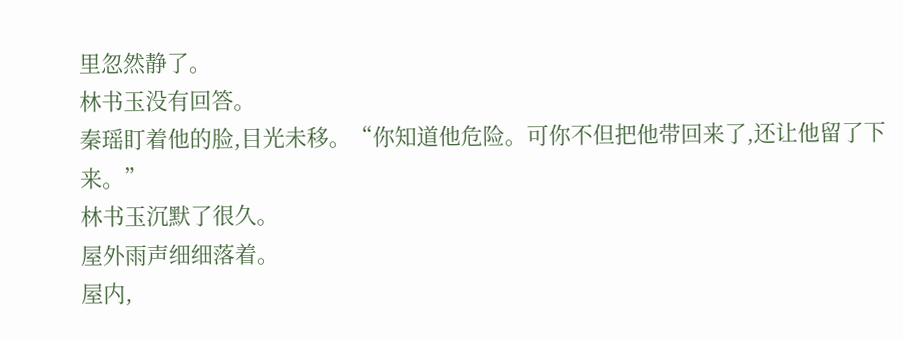里忽然静了。
林书玉没有回答。
秦瑶盯着他的脸,目光未移。“你知道他危险。可你不但把他带回来了,还让他留了下来。”
林书玉沉默了很久。
屋外雨声细细落着。
屋内,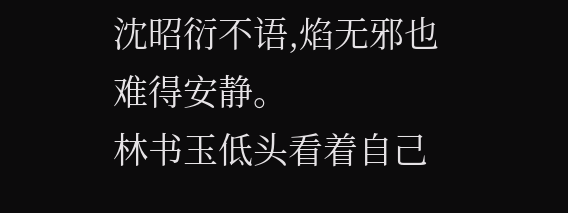沈昭衍不语,焰无邪也难得安静。
林书玉低头看着自己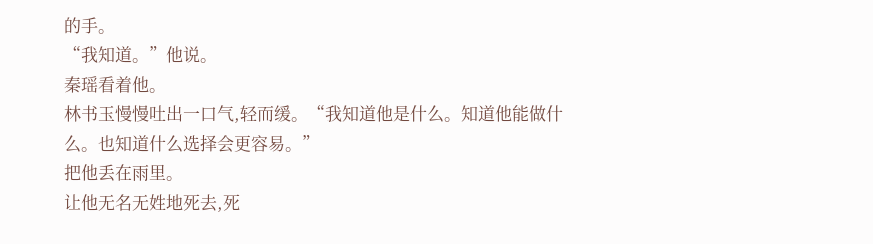的手。
“我知道。”他说。
秦瑶看着他。
林书玉慢慢吐出一口气,轻而缓。“我知道他是什么。知道他能做什么。也知道什么选择会更容易。”
把他丢在雨里。
让他无名无姓地死去,死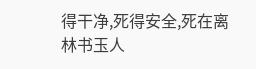得干净,死得安全,死在离林书玉人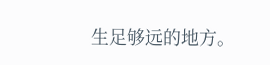生足够远的地方。